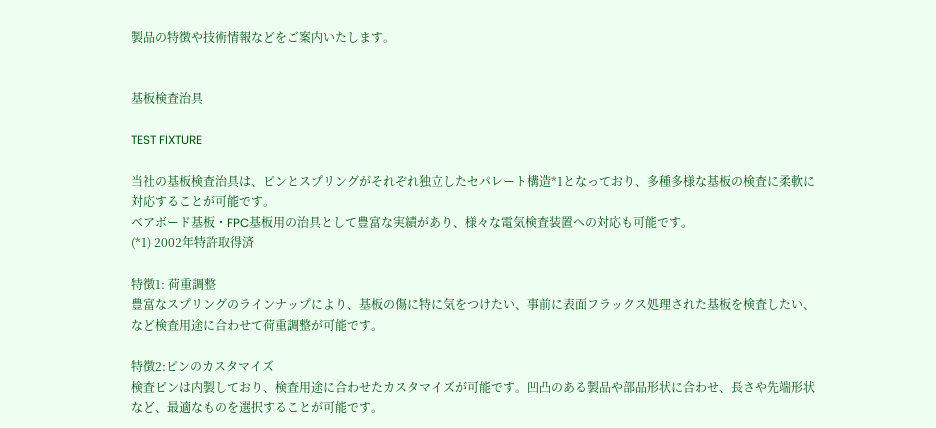製品の特徴や技術情報などをご案内いたします。


基板検査治具

TEST FIXTURE

当社の基板検査治具は、ピンとスプリングがそれぞれ独立したセパレート構造*1となっており、多種多様な基板の検査に柔軟に対応することが可能です。
ベアボード基板・FPC基板用の治具として豊富な実績があり、様々な電気検査装置への対応も可能です。
(*1) 2002年特許取得済

特徴1: 荷重調整
豊富なスプリングのラインナップにより、基板の傷に特に気をつけたい、事前に表面フラックス処理された基板を検査したい、など検査用途に合わせて荷重調整が可能です。

特徴2:ピンのカスタマイズ
検査ピンは内製しており、検査用途に合わせたカスタマイズが可能です。凹凸のある製品や部品形状に合わせ、長さや先端形状など、最適なものを選択することが可能です。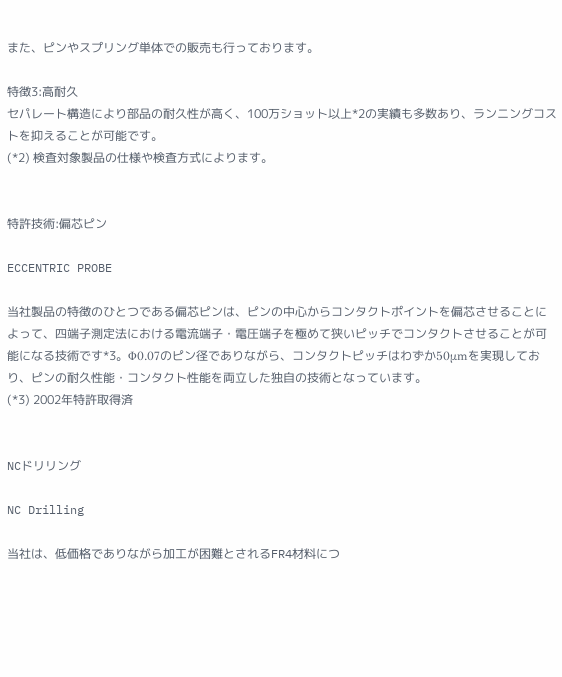また、ピンやスプリング単体での販売も行っております。

特徴3:高耐久
セパレート構造により部品の耐久性が高く、100万ショット以上*2の実績も多数あり、ランニングコストを抑えることが可能です。
(*2) 検査対象製品の仕様や検査方式によります。


特許技術:偏芯ピン

ECCENTRIC PROBE

当社製品の特徴のひとつである偏芯ピンは、ピンの中心からコンタクトポイントを偏芯させることによって、四端子測定法における電流端子・電圧端子を極めて狭いピッチでコンタクトさせることが可能になる技術です*3。Φ0.07のピン径でありながら、コンタクトピッチはわずか50μmを実現しており、ピンの耐久性能・コンタクト性能を両立した独自の技術となっています。
(*3) 2002年特許取得済


NCドリリング

NC Drilling

当社は、低価格でありながら加工が困難とされるFR4材料につ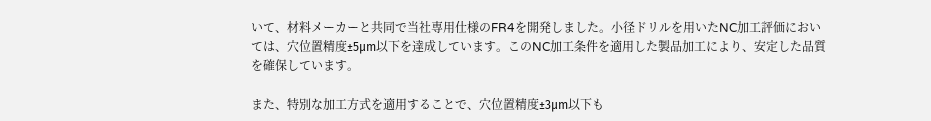いて、材料メーカーと共同で当社専用仕様のFR4を開発しました。小径ドリルを用いたNC加工評価においては、穴位置精度±5μm以下を達成しています。このNC加工条件を適用した製品加工により、安定した品質を確保しています。

また、特別な加工方式を適用することで、穴位置精度±3μm以下も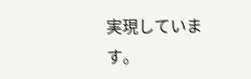実現しています。